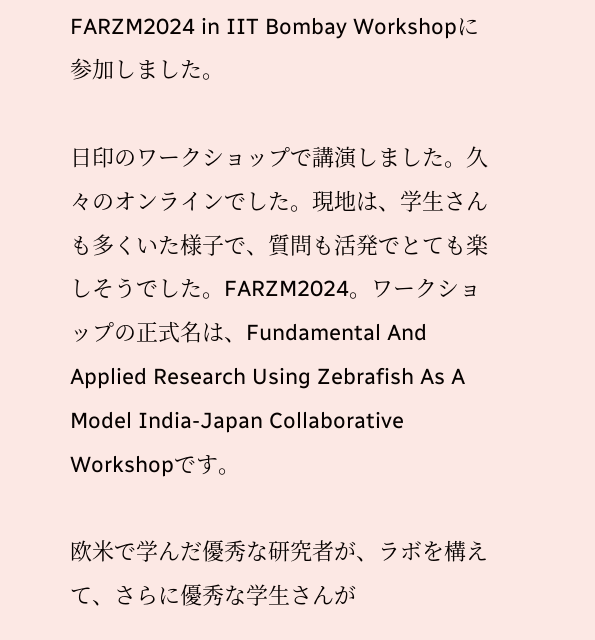FARZM2024 in IIT Bombay Workshopに参加しました。

日印のワークショップで講演しました。久々のオンラインでした。現地は、学生さんも多くいた様子で、質問も活発でとても楽しそうでした。FARZM2024。ワークショップの正式名は、Fundamental And Applied Research Using Zebrafish As A Model India-Japan Collaborative Workshopです。

欧米で学んだ優秀な研究者が、ラボを構えて、さらに優秀な学生さんが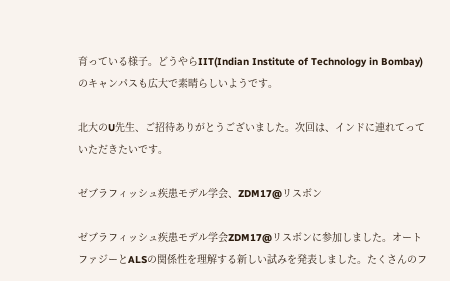育っている様子。どうやらIIT(Indian Institute of Technology in Bombay)のキャンパスも広大で素晴らしいようです。

北大のU先生、ご招待ありがとうございました。次回は、インドに連れてっていただきたいです。

ゼブラフィッシュ疾患モデル学会、ZDM17@リスボン

ゼブラフィッシュ疾患モデル学会ZDM17@リスボンに参加しました。オートファジーとALSの関係性を理解する新しい試みを発表しました。たくさんのフ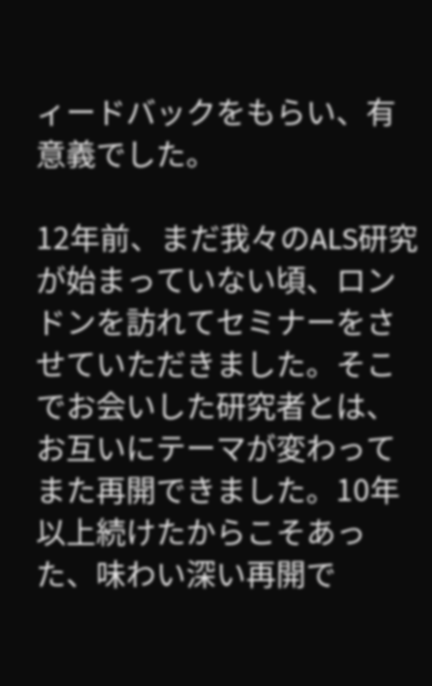ィードバックをもらい、有意義でした。

12年前、まだ我々のALS研究が始まっていない頃、ロンドンを訪れてセミナーをさせていただきました。そこでお会いした研究者とは、お互いにテーマが変わってまた再開できました。10年以上続けたからこそあった、味わい深い再開で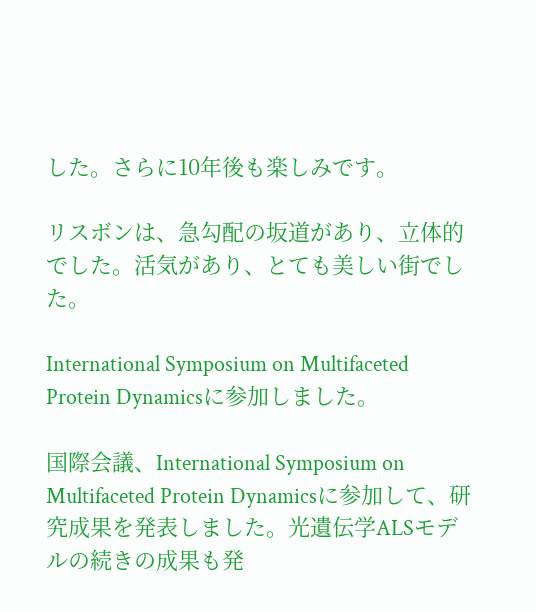した。さらに10年後も楽しみです。

リスボンは、急勾配の坂道があり、立体的でした。活気があり、とても美しい街でした。

International Symposium on Multifaceted Protein Dynamicsに参加しました。

国際会議、International Symposium on Multifaceted Protein Dynamicsに参加して、研究成果を発表しました。光遺伝学ALSモデルの続きの成果も発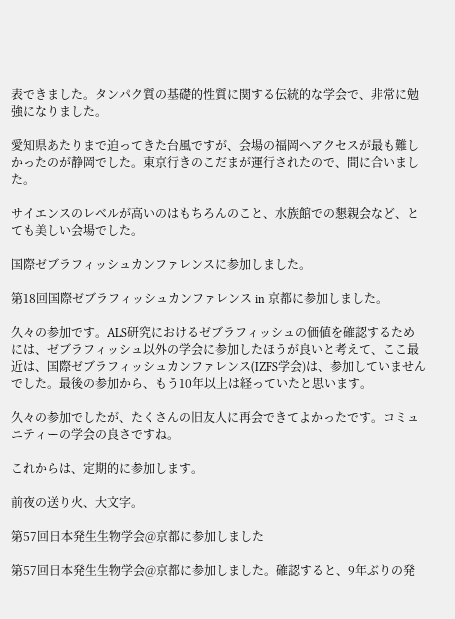表できました。タンパク質の基礎的性質に関する伝統的な学会で、非常に勉強になりました。

愛知県あたりまで迫ってきた台風ですが、会場の福岡へアクセスが最も難しかったのが静岡でした。東京行きのこだまが運行されたので、間に合いました。

サイエンスのレベルが高いのはもちろんのこと、水族館での懇親会など、とても美しい会場でした。

国際ゼブラフィッシュカンファレンスに参加しました。

第18回国際ゼブラフィッシュカンファレンス in 京都に参加しました。

久々の参加です。ALS研究におけるゼブラフィッシュの価値を確認するためには、ゼブラフィッシュ以外の学会に参加したほうが良いと考えて、ここ最近は、国際ゼブラフィッシュカンファレンス(IZFS学会)は、参加していませんでした。最後の参加から、もう10年以上は経っていたと思います。

久々の参加でしたが、たくさんの旧友人に再会できてよかったです。コミュニティーの学会の良さですね。

これからは、定期的に参加します。

前夜の送り火、大文字。

第57回日本発生生物学会@京都に参加しました

第57回日本発生生物学会@京都に参加しました。確認すると、9年ぶりの発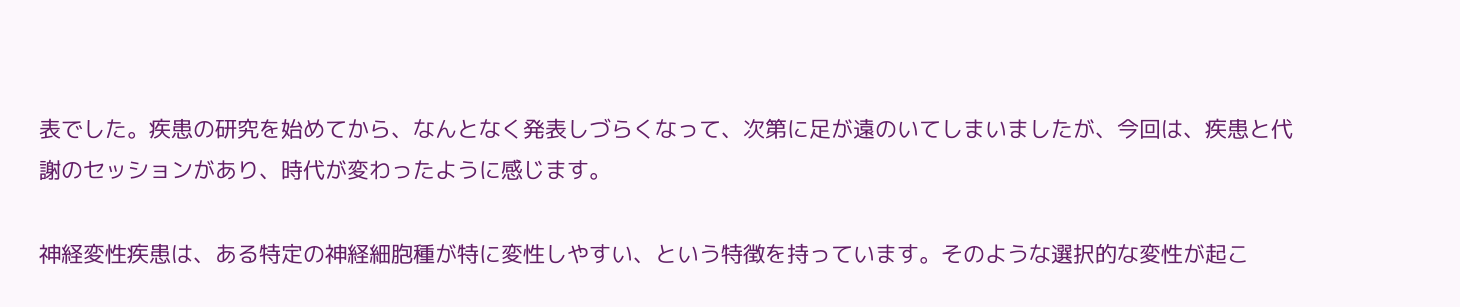表でした。疾患の研究を始めてから、なんとなく発表しづらくなって、次第に足が遠のいてしまいましたが、今回は、疾患と代謝のセッションがあり、時代が変わったように感じます。

神経変性疾患は、ある特定の神経細胞種が特に変性しやすい、という特徴を持っています。そのような選択的な変性が起こ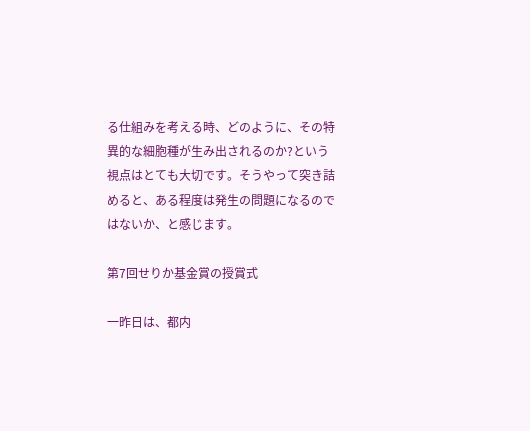る仕組みを考える時、どのように、その特異的な細胞種が生み出されるのか?という視点はとても大切です。そうやって突き詰めると、ある程度は発生の問題になるのではないか、と感じます。

第7回せりか基金賞の授賞式

一昨日は、都内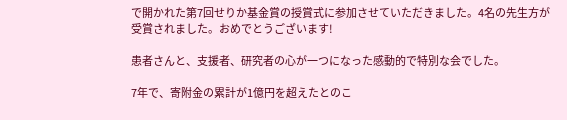で開かれた第7回せりか基金賞の授賞式に参加させていただきました。4名の先生方が受賞されました。おめでとうございます!

患者さんと、支援者、研究者の心が一つになった感動的で特別な会でした。

7年で、寄附金の累計が1億円を超えたとのこ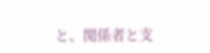と、関係者と支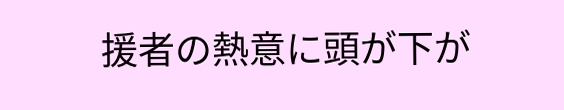援者の熱意に頭が下が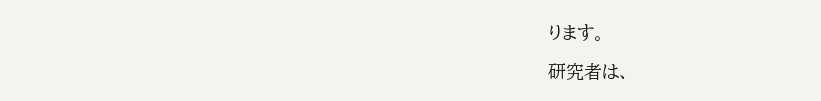ります。

研究者は、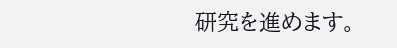研究を進めます。